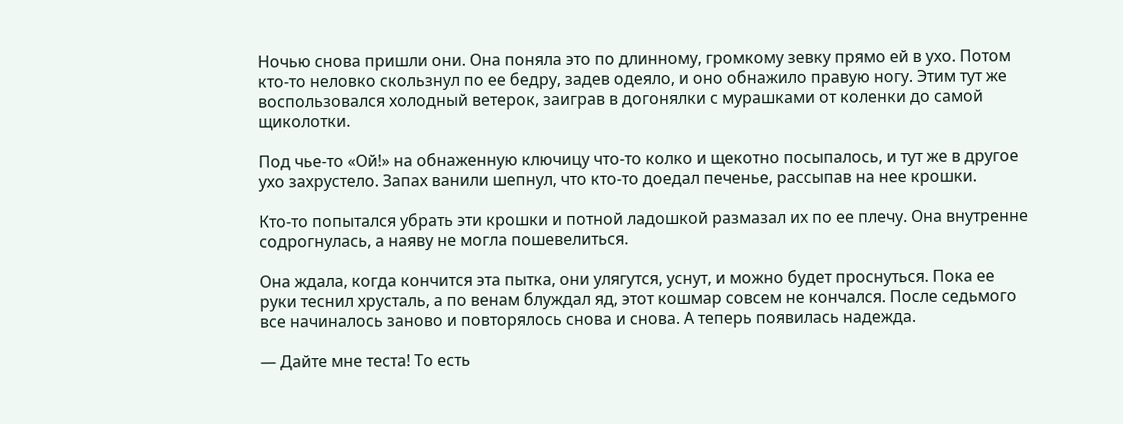Ночью снова пришли они. Она поняла это по длинному, громкому зевку прямо ей в ухо. Потом кто-то неловко скользнул по ее бедру, задев одеяло, и оно обнажило правую ногу. Этим тут же воспользовался холодный ветерок, заиграв в догонялки с мурашками от коленки до самой щиколотки.

Под чье-то «Ой!» на обнаженную ключицу что-то колко и щекотно посыпалось, и тут же в другое ухо захрустело. Запах ванили шепнул, что кто-то доедал печенье, рассыпав на нее крошки.

Кто-то попытался убрать эти крошки и потной ладошкой размазал их по ее плечу. Она внутренне содрогнулась, а наяву не могла пошевелиться.

Она ждала, когда кончится эта пытка, они улягутся, уснут, и можно будет проснуться. Пока ее руки теснил хрусталь, а по венам блуждал яд, этот кошмар совсем не кончался. После седьмого все начиналось заново и повторялось снова и снова. А теперь появилась надежда.

— Дайте мне теста! То есть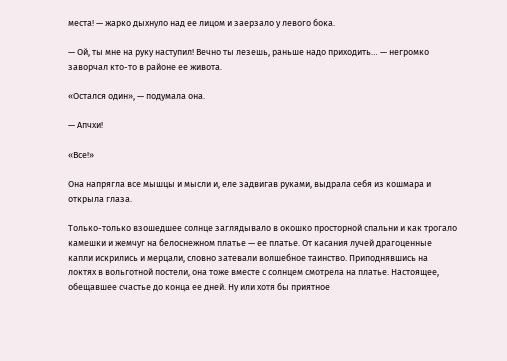места! — жарко дыхнуло над ее лицом и заерзало у левого бока.

— Ой, ты мне на руку наступил! Вечно ты лезешь, раньше надо приходить… — негромко заворчал кто-то в районе ее живота.

«Остался один», — подумала она.

— Апчхи!

«Все!»

Она напрягла все мышцы и мысли и, еле задвигав руками, выдрала себя из кошмара и открыла глаза.

Только-только взошедшее солнце заглядывало в окошко просторной спальни и как трогало камешки и жемчуг на белоснежном платье — ее платье. От касания лучей драгоценные капли искрились и мерцали, словно затевали волшебное таинство. Приподнявшись на локтях в вольготной постели, она тоже вместе с солнцем смотрела на платье. Настоящее, обещавшее счастье до конца ее дней. Ну или хотя бы приятное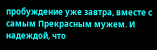пробуждение уже завтра, вместе с самым Прекрасным мужем. И надеждой, что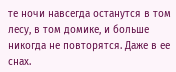те ночи навсегда останутся в том лесу, в том домике, и больше никогда не повторятся. Даже в ее снах.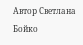Автор Светлана Бойко